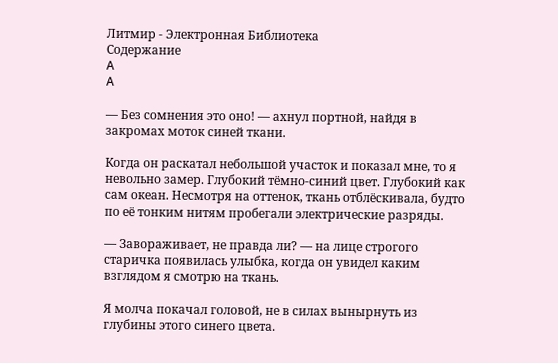Литмир - Электронная Библиотека
Содержание
A
A

— Без сомнения это оно! — ахнул портной, найдя в закромах моток синей ткани.

Когда он раскатал небольшой участок и показал мне, то я невольно замер. Глубокий тёмно-синий цвет. Глубокий как сам океан. Несмотря на оттенок, ткань отблёскивала, будто по её тонким нитям пробегали электрические разряды.

— Завораживает, не правда ли? — на лице строгого старичка появилась улыбка, когда он увидел каким взглядом я смотрю на ткань.

Я молча покачал головой, не в силах вынырнуть из глубины этого синего цвета.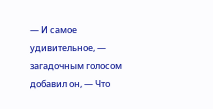— И самое удивительное, — загадочным голосом добавил он, — Что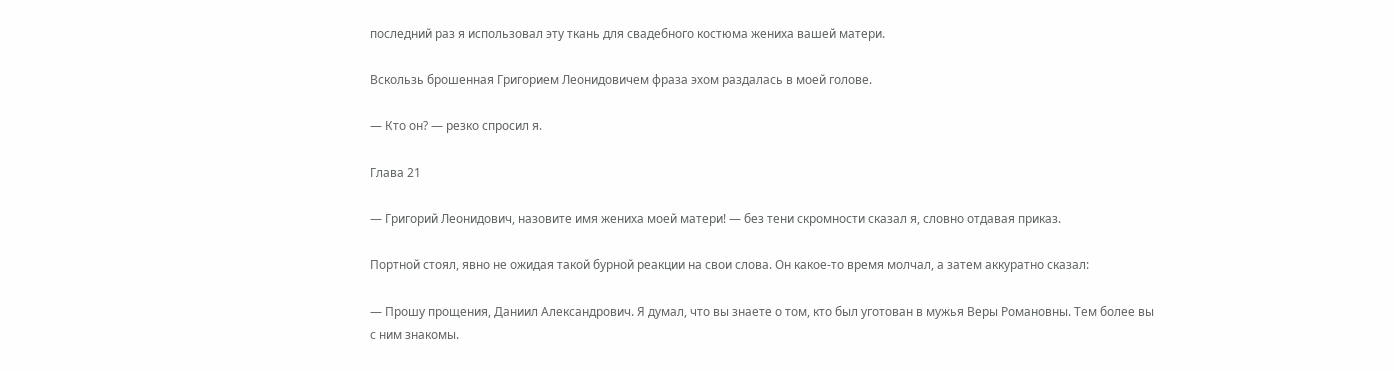последний раз я использовал эту ткань для свадебного костюма жениха вашей матери.

Вскользь брошенная Григорием Леонидовичем фраза эхом раздалась в моей голове.

— Кто он? — резко спросил я.

Глава 21

— Григорий Леонидович, назовите имя жениха моей матери! — без тени скромности сказал я, словно отдавая приказ.

Портной стоял, явно не ожидая такой бурной реакции на свои слова. Он какое-то время молчал, а затем аккуратно сказал:

— Прошу прощения, Даниил Александрович. Я думал, что вы знаете о том, кто был уготован в мужья Веры Романовны. Тем более вы с ним знакомы.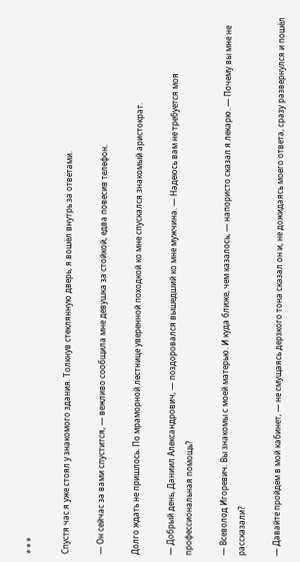* * *

Спустя час я уже стоял у знакомого здания. Толкнув стеклянную дверь, я вошёл внутрь за ответами.

— Он сейчас за вами спустится, — вежливо сообщила мне девушка за стойкой, едва повесив телефон.

Долго ждать не пришлось. По мраморной лестнице уверенной походкой ко мне спускался знакомый аристократ.

— Добрый день, Даниил Александрович, — поздоровался вышедший ко мне мужчина. — Надеюсь вам не требуется моя профессиональная помощь?

— Всеволод Игоревич. Вы знакомы с моей матерью. И куда ближе, чем казалось, — напористо сказал я лекарю. — Почему вы мне не рассказали?

— Давайте пройдём в мой кабинет, — не смущаясь дерзкого тона сказал он и, не дожидаясь моего ответа, сразу развернулся и пошёл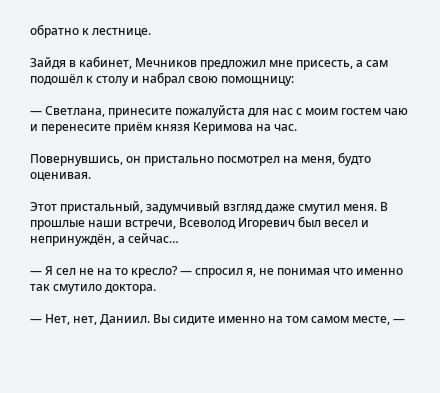обратно к лестнице.

Зайдя в кабинет, Мечников предложил мне присесть, а сам подошёл к столу и набрал свою помощницу:

— Светлана, принесите пожалуйста для нас с моим гостем чаю и перенесите приём князя Керимова на час.

Повернувшись, он пристально посмотрел на меня, будто оценивая.

Этот пристальный, задумчивый взгляд даже смутил меня. В прошлые наши встречи, Всеволод Игоревич был весел и непринуждён, а сейчас…

— Я сел не на то кресло? — спросил я, не понимая что именно так смутило доктора.

— Нет, нет, Даниил. Вы сидите именно на том самом месте, —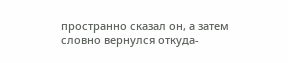пространно сказал он, а затем словно вернулся откуда-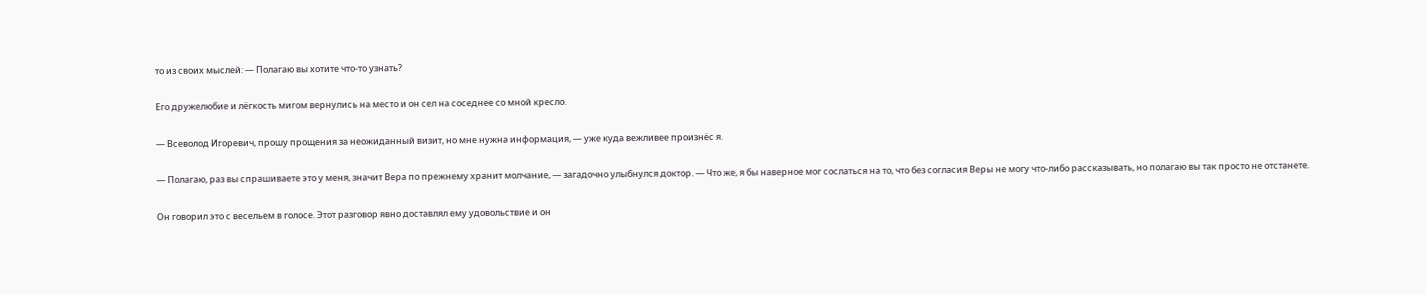то из своих мыслей: — Полагаю вы хотите что-то узнать?

Его дружелюбие и лёгкость мигом вернулись на место и он сел на соседнее со мной кресло.

— Всеволод Игоревич, прошу прощения за неожиданный визит, но мне нужна информация, — уже куда вежливее произнёс я.

— Полагаю, раз вы спрашиваете это у меня, значит Вера по прежнему хранит молчание, — загадочно улыбнулся доктор. — Что же, я бы наверное мог сослаться на то, что без согласия Веры не могу что-либо рассказывать, но полагаю вы так просто не отстанете.

Он говорил это с весельем в голосе. Этот разговор явно доставлял ему удовольствие и он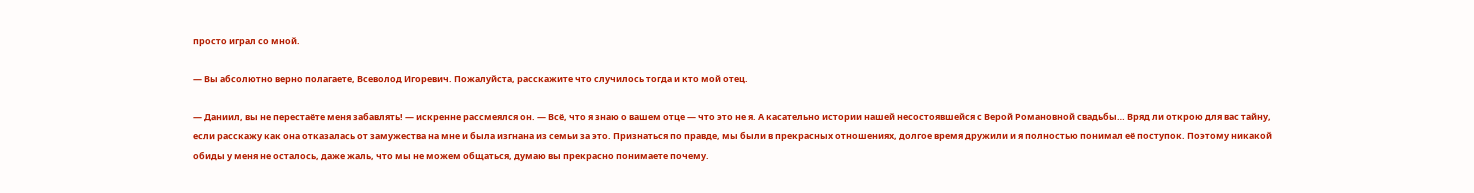просто играл со мной.

— Вы абсолютно верно полагаете, Всеволод Игоревич. Пожалуйста, расскажите что случилось тогда и кто мой отец.

— Даниил, вы не перестаёте меня забавлять! — искренне рассмеялся он. — Всё, что я знаю о вашем отце — что это не я. А касательно истории нашей несостоявшейся с Верой Романовной свадьбы… Вряд ли открою для вас тайну, если расскажу как она отказалась от замужества на мне и была изгнана из семьи за это. Признаться по правде, мы были в прекрасных отношениях, долгое время дружили и я полностью понимал её поступок. Поэтому никакой обиды у меня не осталось, даже жаль, что мы не можем общаться, думаю вы прекрасно понимаете почему.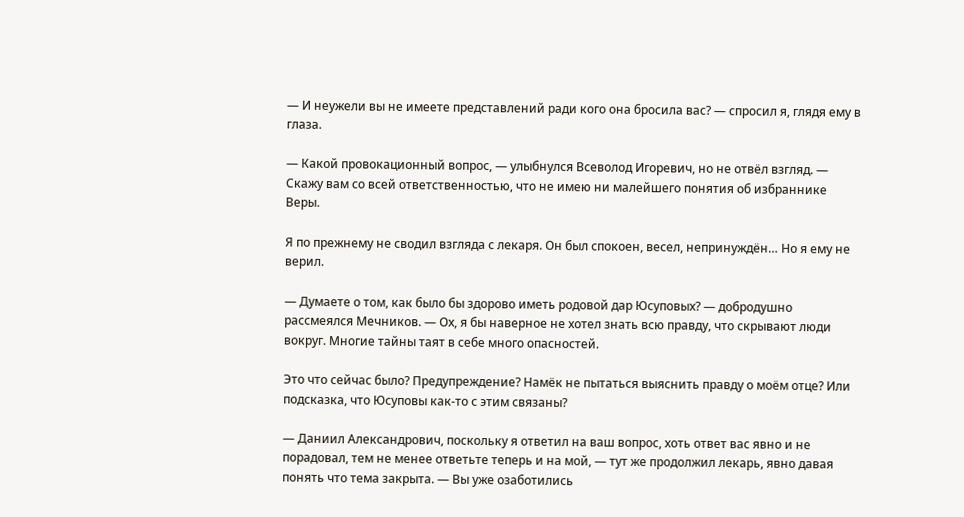— И неужели вы не имеете представлений ради кого она бросила вас? — спросил я, глядя ему в глаза.

— Какой провокационный вопрос, — улыбнулся Всеволод Игоревич, но не отвёл взгляд. — Скажу вам со всей ответственностью, что не имею ни малейшего понятия об избраннике Веры.

Я по прежнему не сводил взгляда с лекаря. Он был спокоен, весел, непринуждён… Но я ему не верил.

— Думаете о том, как было бы здорово иметь родовой дар Юсуповых? — добродушно рассмеялся Мечников. — Ох, я бы наверное не хотел знать всю правду, что скрывают люди вокруг. Многие тайны таят в себе много опасностей.

Это что сейчас было? Предупреждение? Намёк не пытаться выяснить правду о моём отце? Или подсказка, что Юсуповы как-то с этим связаны?

— Даниил Александрович, поскольку я ответил на ваш вопрос, хоть ответ вас явно и не порадовал, тем не менее ответьте теперь и на мой, — тут же продолжил лекарь, явно давая понять что тема закрыта. — Вы уже озаботились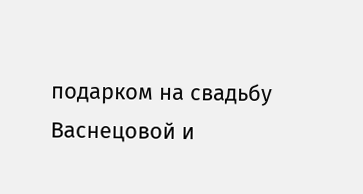подарком на свадьбу Васнецовой и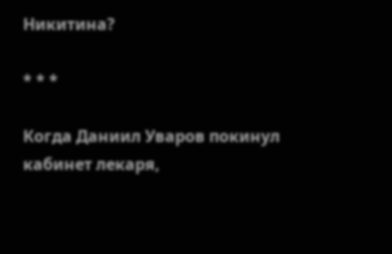Никитина?

* * *

Когда Даниил Уваров покинул кабинет лекаря,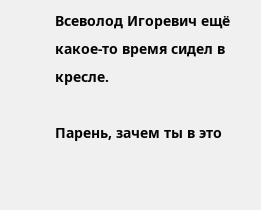Всеволод Игоревич ещё какое-то время сидел в кресле.

Парень, зачем ты в это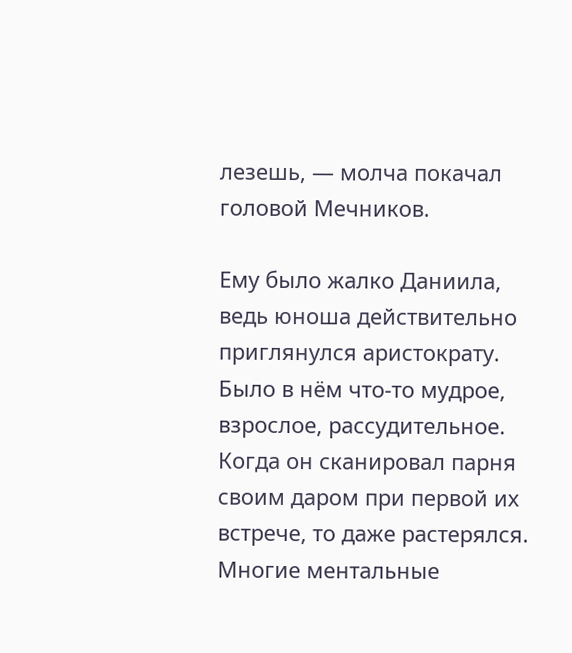лезешь, — молча покачал головой Мечников.

Ему было жалко Даниила, ведь юноша действительно приглянулся аристократу. Было в нём что-то мудрое, взрослое, рассудительное. Когда он сканировал парня своим даром при первой их встрече, то даже растерялся. Многие ментальные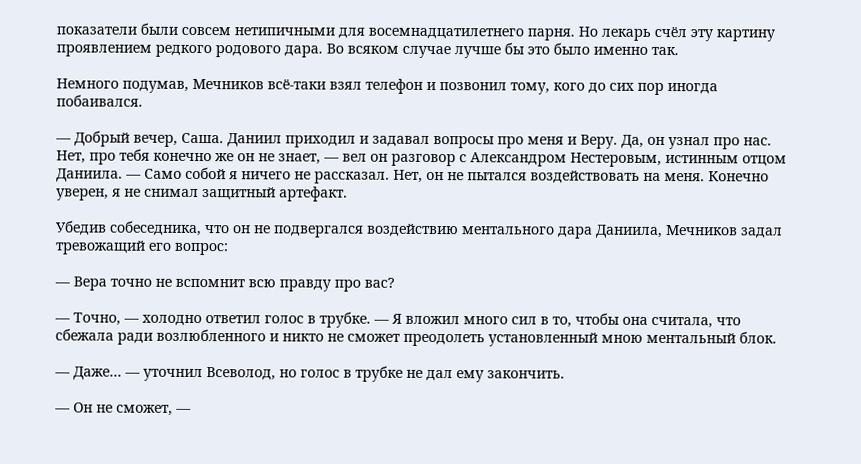показатели были совсем нетипичными для восемнадцатилетнего парня. Но лекарь счёл эту картину проявлением редкого родового дара. Во всяком случае лучше бы это было именно так.

Немного подумав, Мечников всё-таки взял телефон и позвонил тому, кого до сих пор иногда побаивался.

— Добрый вечер, Саша. Даниил приходил и задавал вопросы про меня и Веру. Да, он узнал про нас. Нет, про тебя конечно же он не знает, — вел он разговор с Александром Нестеровым, истинным отцом Даниила. — Само собой я ничего не рассказал. Нет, он не пытался воздействовать на меня. Конечно уверен, я не снимал защитный артефакт.

Убедив собеседника, что он не подвергался воздействию ментального дара Даниила, Мечников задал тревожащий его вопрос:

— Вера точно не вспомнит всю правду про вас?

— Точно, — холодно ответил голос в трубке. — Я вложил много сил в то, чтобы она считала, что сбежала ради возлюбленного и никто не сможет преодолеть установленный мною ментальный блок.

— Даже… — уточнил Всеволод, но голос в трубке не дал ему закончить.

— Он не сможет, —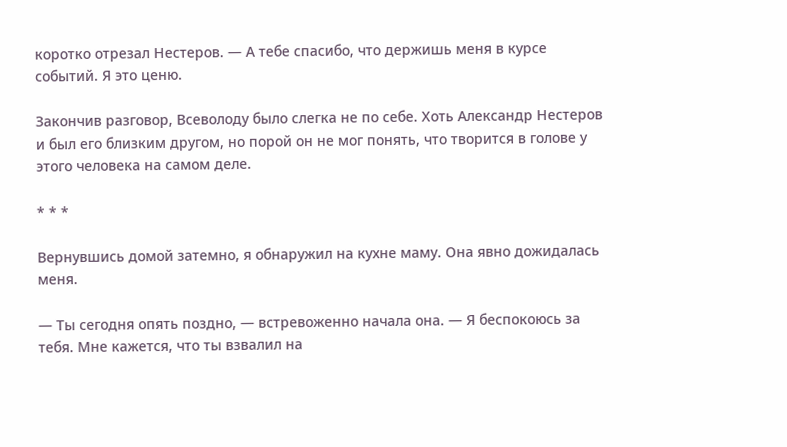коротко отрезал Нестеров. — А тебе спасибо, что держишь меня в курсе событий. Я это ценю.

Закончив разговор, Всеволоду было слегка не по себе. Хоть Александр Нестеров и был его близким другом, но порой он не мог понять, что творится в голове у этого человека на самом деле.

* * *

Вернувшись домой затемно, я обнаружил на кухне маму. Она явно дожидалась меня.

— Ты сегодня опять поздно, — встревоженно начала она. — Я беспокоюсь за тебя. Мне кажется, что ты взвалил на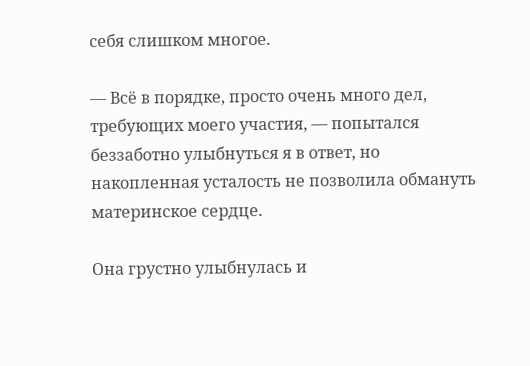себя слишком многое.

— Всё в порядке, просто очень много дел, требующих моего участия, — попытался беззаботно улыбнуться я в ответ, но накопленная усталость не позволила обмануть материнское сердце.

Она грустно улыбнулась и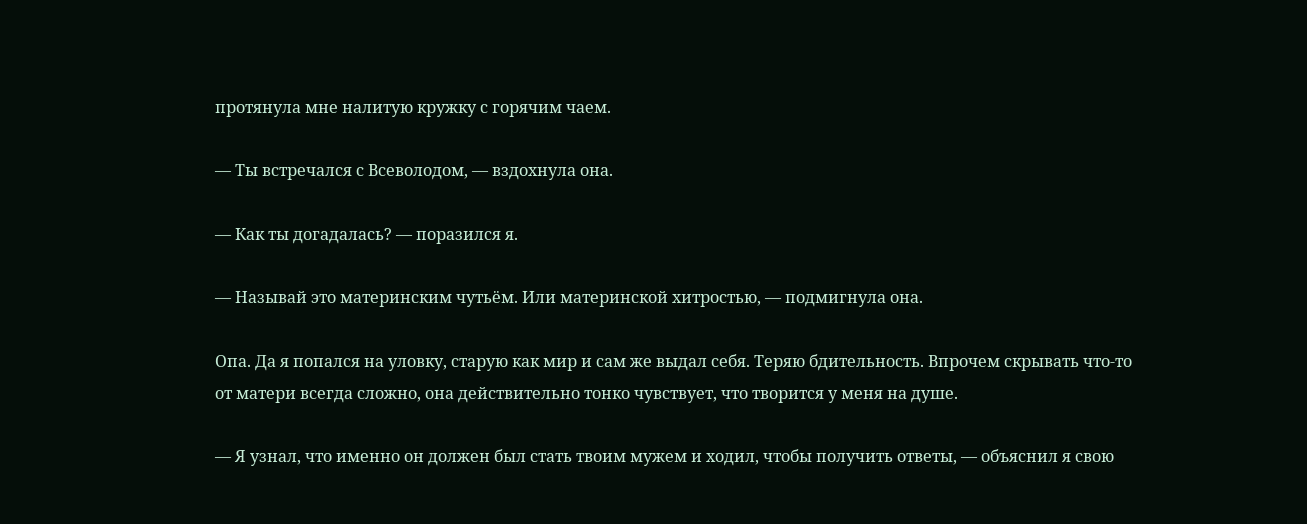протянула мне налитую кружку с горячим чаем.

— Ты встречался с Всеволодом, — вздохнула она.

— Как ты догадалась? — поразился я.

— Называй это материнским чутьём. Или материнской хитростью, — подмигнула она.

Опа. Да я попался на уловку, старую как мир и сам же выдал себя. Теряю бдительность. Впрочем скрывать что-то от матери всегда сложно, она действительно тонко чувствует, что творится у меня на душе.

— Я узнал, что именно он должен был стать твоим мужем и ходил, чтобы получить ответы, — объяснил я свою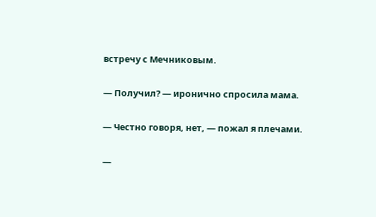встречу с Мечниковым.

— Получил? — иронично спросила мама.

— Честно говоря, нет, — пожал я плечами.

—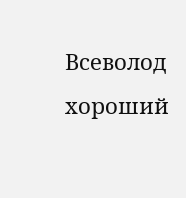Всеволод хороший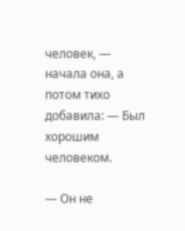человек, — начала она, а потом тихо добавила: — Был хорошим человеком.

— Он не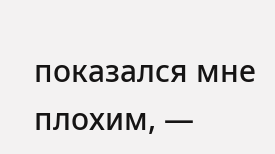показался мне плохим, —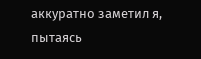аккуратно заметил я, пытаясь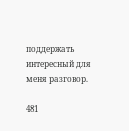поддержать интересный для меня разговор.

481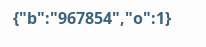{"b":"967854","o":1}